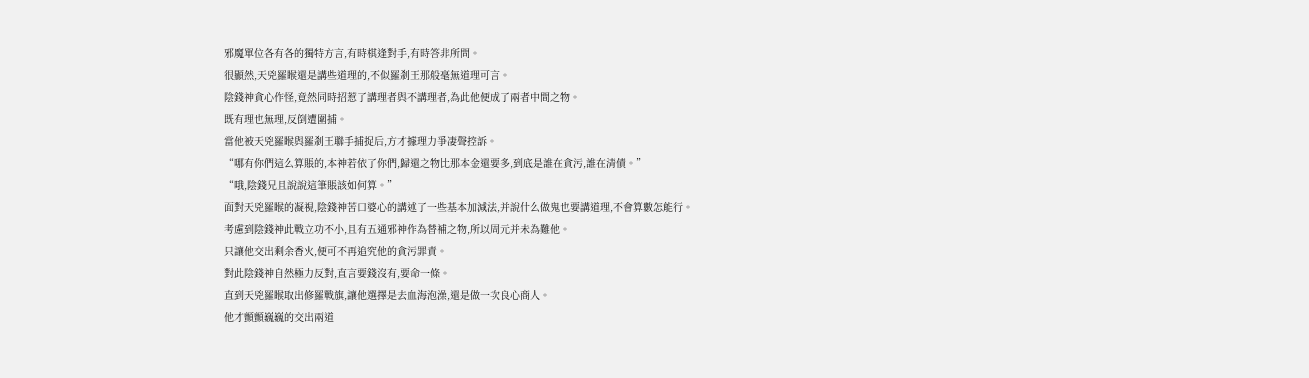邪魔單位各有各的獨特方言,有時棋逢對手,有時答非所問。
很顯然,天兇羅睺還是講些道理的,不似羅剎王那般毫無道理可言。
陰錢神貪心作怪,竟然同時招惹了講理者與不講理者,為此他便成了兩者中間之物。
既有理也無理,反倒遭圍捕。
當他被天兇羅睺與羅剎王聯手捕捉后,方才據理力爭凄聲控訴。
“哪有你們這么算賬的,本神若依了你們,歸還之物比那本金還要多,到底是誰在貪污,誰在清債。”
“哦,陰錢兄且說說這筆賬該如何算。”
面對天兇羅睺的凝視,陰錢神苦口婆心的講述了一些基本加減法,并說什么做鬼也要講道理,不會算數怎能行。
考慮到陰錢神此戰立功不小,且有五通邪神作為替補之物,所以周元并未為難他。
只讓他交出剩余香火,便可不再追究他的貪污罪責。
對此陰錢神自然極力反對,直言要錢沒有,要命一條。
直到天兇羅睺取出修羅戰旗,讓他選擇是去血海泡澡,還是做一次良心商人。
他才顫顫巍巍的交出兩道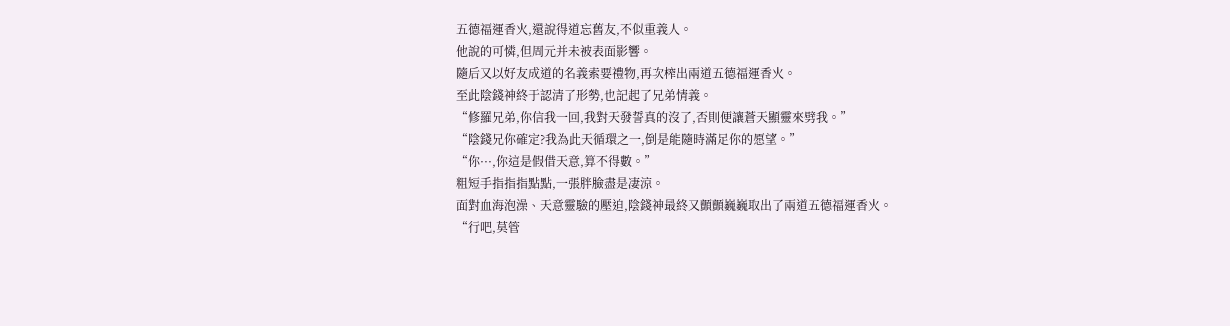五德福運香火,還說得道忘舊友,不似重義人。
他說的可憐,但周元并未被表面影響。
隨后又以好友成道的名義索要禮物,再次榨出兩道五德福運香火。
至此陰錢神終于認清了形勢,也記起了兄弟情義。
“修羅兄弟,你信我一回,我對天發誓真的沒了,否則便讓蒼天顯靈來劈我。”
“陰錢兄你確定?我為此天循環之一,倒是能隨時滿足你的愿望。”
“你···,你這是假借天意,算不得數。”
粗短手指指指點點,一張胖臉盡是凄涼。
面對血海泡澡、天意靈驗的壓迫,陰錢神最終又顫顫巍巍取出了兩道五德福運香火。
“行吧,莫管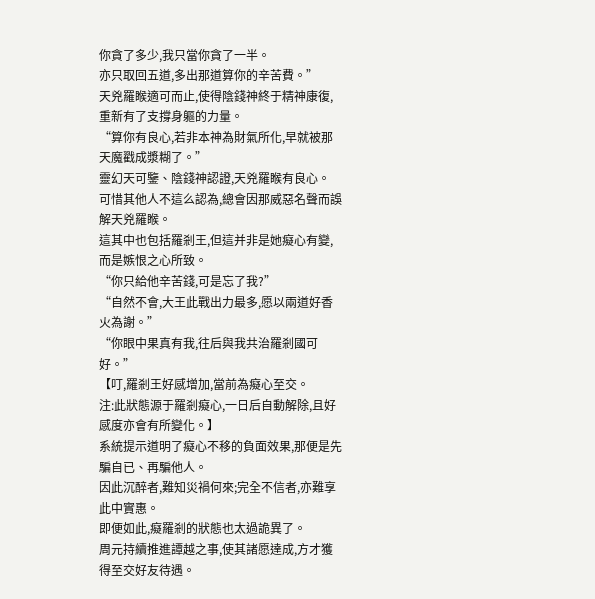你貪了多少,我只當你貪了一半。
亦只取回五道,多出那道算你的辛苦費。”
天兇羅睺適可而止,使得陰錢神終于精神康復,重新有了支撐身軀的力量。
“算你有良心,若非本神為財氣所化,早就被那天魔戳成漿糊了。”
靈幻天可鑒、陰錢神認證,天兇羅睺有良心。
可惜其他人不這么認為,總會因那威惡名聲而誤解天兇羅睺。
這其中也包括羅剎王,但這并非是她癡心有變,而是嫉恨之心所致。
“你只給他辛苦錢,可是忘了我?”
“自然不會,大王此戰出力最多,愿以兩道好香火為謝。”
“你眼中果真有我,往后與我共治羅剎國可好。”
【叮,羅剎王好感增加,當前為癡心至交。
注:此狀態源于羅剎癡心,一日后自動解除,且好感度亦會有所變化。】
系統提示道明了癡心不移的負面效果,那便是先騙自已、再騙他人。
因此沉醉者,難知災禍何來;完全不信者,亦難享此中實惠。
即便如此,癡羅剎的狀態也太過詭異了。
周元持續推進譚越之事,使其諸愿達成,方才獲得至交好友待遇。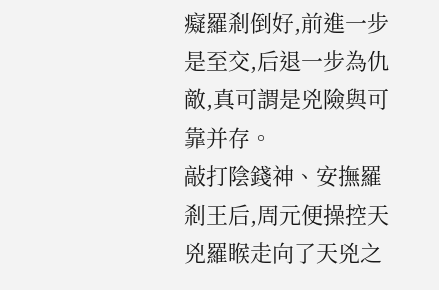癡羅剎倒好,前進一步是至交,后退一步為仇敵,真可謂是兇險與可靠并存。
敲打陰錢神、安撫羅剎王后,周元便操控天兇羅睺走向了天兇之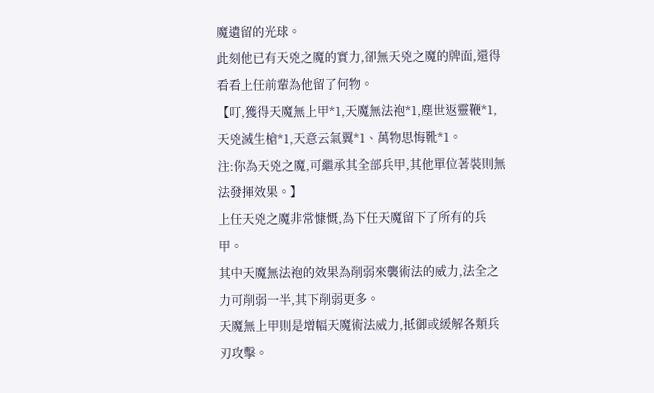魔遺留的光球。
此刻他已有天兇之魔的實力,卻無天兇之魔的牌面,還得看看上任前輩為他留了何物。
【叮,獲得天魔無上甲*1,天魔無法袍*1,塵世返靈鞭*1,天兇滅生槍*1,天意云氣翼*1、萬物思悔靴*1。
注:你為天兇之魔,可繼承其全部兵甲,其他單位著裝則無法發揮效果。】
上任天兇之魔非常慷慨,為下任天魔留下了所有的兵甲。
其中天魔無法袍的效果為削弱來襲術法的威力,法全之力可削弱一半,其下削弱更多。
天魔無上甲則是增幅天魔術法威力,抵御或緩解各類兵刃攻擊。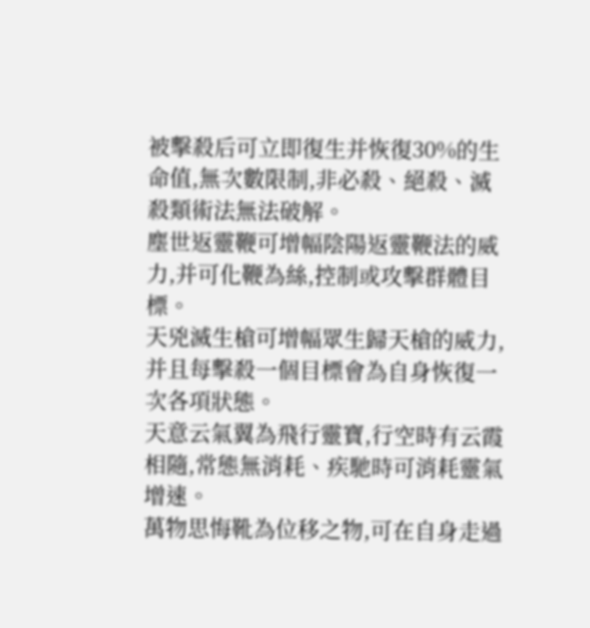被擊殺后可立即復生并恢復30%的生命值,無次數限制,非必殺、絕殺、滅殺類術法無法破解。
塵世返靈鞭可增幅陰陽返靈鞭法的威力,并可化鞭為絲,控制或攻擊群體目標。
天兇滅生槍可增幅眾生歸天槍的威力,并且每擊殺一個目標會為自身恢復一次各項狀態。
天意云氣翼為飛行靈寶,行空時有云霞相隨,常態無消耗、疾馳時可消耗靈氣增速。
萬物思悔靴為位移之物,可在自身走過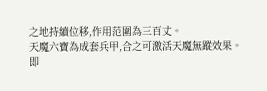之地持續位移,作用范圍為三百丈。
天魔六寶為成套兵甲,合之可激活天魔無蹤效果。
即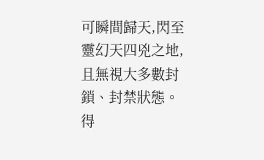可瞬間歸天,閃至靈幻天四兇之地,且無視大多數封鎖、封禁狀態。
得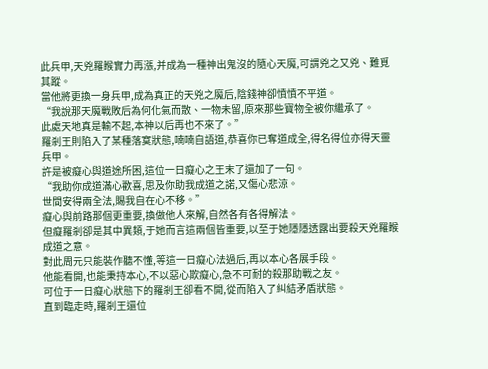此兵甲,天兇羅睺實力再漲,并成為一種神出鬼沒的隨心天魔,可謂兇之又兇、難覓其蹤。
當他將更換一身兵甲,成為真正的天兇之魔后,陰錢神卻憤憤不平道。
“我說那天魔戰敗后為何化氣而散、一物未留,原來那些寶物全被你繼承了。
此處天地真是輸不起,本神以后再也不來了。”
羅剎王則陷入了某種落寞狀態,喃喃自語道,恭喜你已奪道成全,得名得位亦得天靈兵甲。
許是被癡心與道途所困,這位一日癡心之王末了還加了一句。
“我助你成道滿心歡喜,思及你助我成道之諾,又傷心悲涼。
世間安得兩全法,賜我自在心不移。”
癡心與前路那個更重要,換做他人來解,自然各有各得解法。
但癡羅剎卻是其中異類,于她而言這兩個皆重要,以至于她隱隱透露出要殺天兇羅睺成道之意。
對此周元只能裝作聽不懂,等這一日癡心法過后,再以本心各展手段。
他能看開,也能秉持本心,不以惡心欺癡心,急不可耐的殺那助戰之友。
可位于一日癡心狀態下的羅剎王卻看不開,從而陷入了糾結矛盾狀態。
直到臨走時,羅剎王還位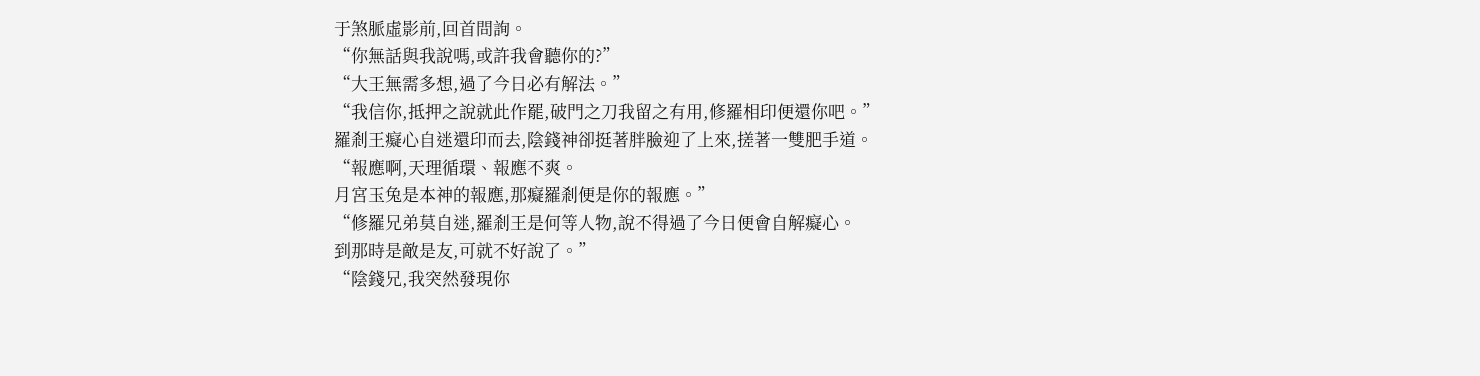于煞脈虛影前,回首問詢。
“你無話與我說嗎,或許我會聽你的?”
“大王無需多想,過了今日必有解法。”
“我信你,抵押之說就此作罷,破門之刀我留之有用,修羅相印便還你吧。”
羅剎王癡心自迷還印而去,陰錢神卻挺著胖臉迎了上來,搓著一雙肥手道。
“報應啊,天理循環、報應不爽。
月宮玉兔是本神的報應,那癡羅剎便是你的報應。”
“修羅兄弟莫自迷,羅剎王是何等人物,說不得過了今日便會自解癡心。
到那時是敵是友,可就不好說了。”
“陰錢兄,我突然發現你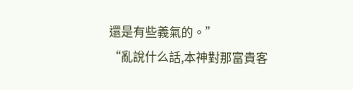還是有些義氣的。”
“亂說什么話,本神對那富貴客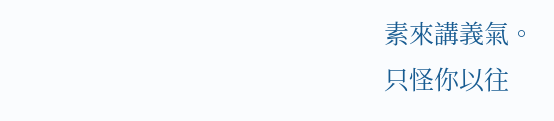素來講義氣。
只怪你以往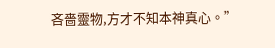吝嗇靈物,方才不知本神真心。”